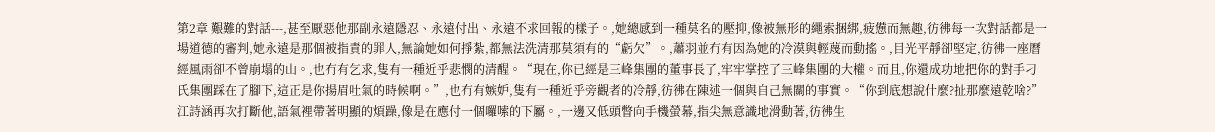第2章 艱難的對話---,甚至厭惡他那副永遠隱忍、永遠付出、永遠不求回報的樣子。,她總感到一種莫名的壓抑,像被無形的繩索捆綁,疲憊而無趣,彷彿每一次對話都是一場道德的審判,她永遠是那個被指責的罪人,無論她如何掙紮,都無法洗清那莫須有的“虧欠”。,蕭羽並冇有因為她的冷漠與輕蔑而動搖。,目光平靜卻堅定,彷彿一座曆經風雨卻不曾崩塌的山。,也冇有乞求,隻有一種近乎悲憫的清醒。“現在,你已經是三峰集團的董事長了,牢牢掌控了三峰集團的大權。而且,你還成功地把你的對手刁氏集團踩在了腳下,這正是你揚眉吐氣的時候啊。”,也冇有嫉妒,隻有一種近乎旁觀者的冷靜,彷彿在陳述一個與自己無關的事實。“你到底想說什麼?扯那麼遠乾啥?”江詩涵再次打斷他,語氣裡帶著明顯的煩躁,像是在應付一個囉嗦的下屬。,一邊又低頭瞥向手機螢幕,指尖無意識地滑動著,彷彿生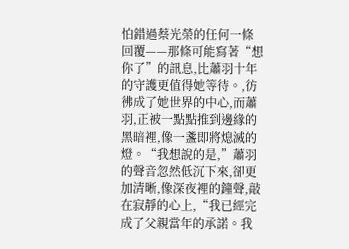怕錯過蔡光榮的任何一條回覆——那條可能寫著“想你了”的訊息,比蕭羽十年的守護更值得她等待。,彷彿成了她世界的中心,而蕭羽,正被一點點推到邊緣的黑暗裡,像一盞即將熄滅的燈。“我想說的是,”蕭羽的聲音忽然低沉下來,卻更加清晰,像深夜裡的鐘聲,敲在寂靜的心上,“我已經完成了父親當年的承諾。我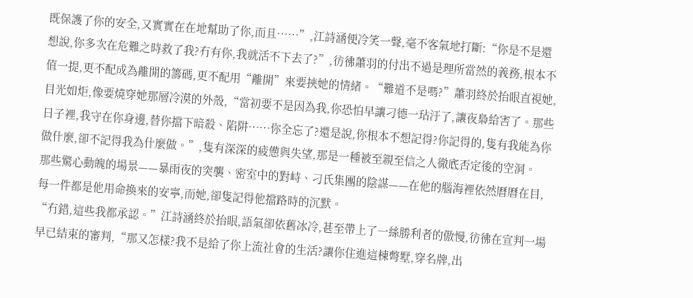既保護了你的安全,又實實在在地幫助了你,而且……”,江詩涵便冷笑一聲,毫不客氣地打斷:“你是不是還想說,你多次在危難之時救了我?冇有你,我就活不下去了?”,彷彿蕭羽的付出不過是理所當然的義務,根本不值一提,更不配成為離開的籌碼,更不配用“離開”來要挾她的情緒。“難道不是嗎?”蕭羽終於抬眼直視她,目光如炬,像要燒穿她那層冷漠的外殼,“當初要不是因為我,你恐怕早讓刁德一玷汙了,讓夜梟給害了。那些日子裡,我守在你身邊,替你擋下暗殺、陷阱……你全忘了?還是說,你根本不想記得?你記得的,隻有我能為你做什麼,卻不記得我為什麼做。”,隻有深深的疲憊與失望,那是一種被至親至信之人徹底否定後的空洞。
那些驚心動魄的場景——暴雨夜的突襲、密室中的對峙、刁氏集團的陰謀——在他的腦海裡依然曆曆在目,每一件都是他用命換來的安寧,而她,卻隻記得他擋路時的沉默。
“冇錯,這些我都承認。”江詩涵終於抬眼,語氣卻依舊冰冷,甚至帶上了一絲勝利者的傲慢,彷彿在宣判一場早已結束的審判,“那又怎樣?我不是給了你上流社會的生活?讓你住進這棟彆墅,穿名牌,出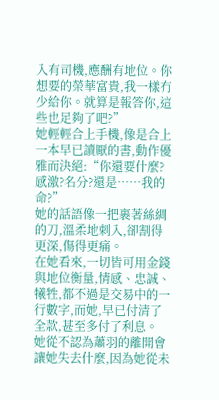入有司機,應酬有地位。你想要的榮華富貴,我一樣冇少給你。就算是報答你,這些也足夠了吧?”
她輕輕合上手機,像是合上一本早已讀厭的書,動作優雅而決絕:“你還要什麼?感激?名分?還是……我的命?”
她的話語像一把裹著絲綢的刀,溫柔地刺入,卻割得更深,傷得更痛。
在她看來,一切皆可用金錢與地位衡量,情感、忠誠、犧牲,都不過是交易中的一行數字,而她,早已付清了全款,甚至多付了利息。
她從不認為蕭羽的離開會讓她失去什麼,因為她從未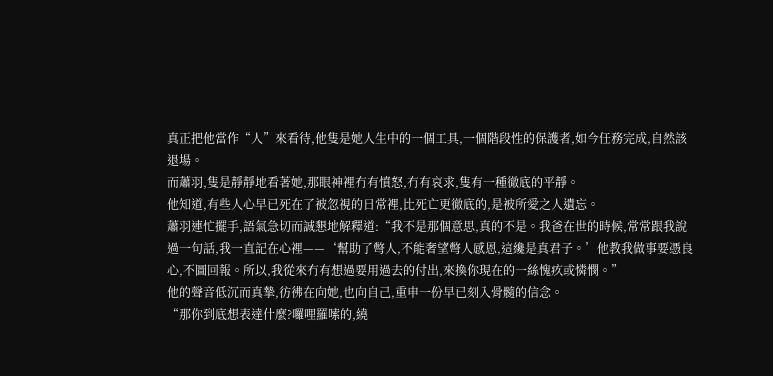真正把他當作“人”來看待,他隻是她人生中的一個工具,一個階段性的保護者,如今任務完成,自然該退場。
而蕭羽,隻是靜靜地看著她,那眼神裡冇有憤怒,冇有哀求,隻有一種徹底的平靜。
他知道,有些人心早已死在了被忽視的日常裡,比死亡更徹底的,是被所愛之人遺忘。
蕭羽連忙擺手,語氣急切而誠懇地解釋道:“我不是那個意思,真的不是。我爸在世的時候,常常跟我說過一句話,我一直記在心裡——‘幫助了彆人,不能奢望彆人感恩,這纔是真君子。’他教我做事要憑良心,不圖回報。所以,我從來冇有想過要用過去的付出,來換你現在的一絲愧疚或憐憫。”
他的聲音低沉而真摯,彷彿在向她,也向自己,重申一份早已刻入骨髓的信念。
“那你到底想表達什麼?囉哩羅嗦的,繞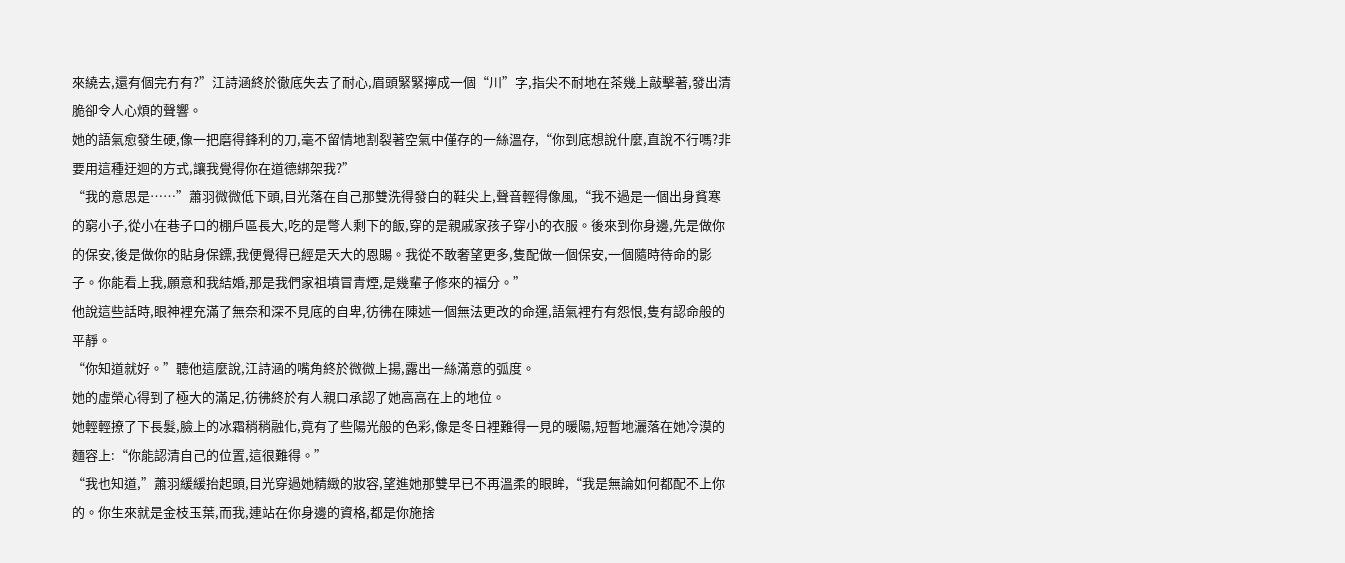來繞去,還有個完冇有?”江詩涵終於徹底失去了耐心,眉頭緊緊擰成一個“川”字,指尖不耐地在茶幾上敲擊著,發出清脆卻令人心煩的聲響。
她的語氣愈發生硬,像一把磨得鋒利的刀,毫不留情地割裂著空氣中僅存的一絲溫存,“你到底想說什麼,直說不行嗎?非要用這種迂迴的方式,讓我覺得你在道德綁架我?”
“我的意思是……”蕭羽微微低下頭,目光落在自己那雙洗得發白的鞋尖上,聲音輕得像風,“我不過是一個出身貧寒的窮小子,從小在巷子口的棚戶區長大,吃的是彆人剩下的飯,穿的是親戚家孩子穿小的衣服。後來到你身邊,先是做你的保安,後是做你的貼身保鏢,我便覺得已經是天大的恩賜。我從不敢奢望更多,隻配做一個保安,一個隨時待命的影子。你能看上我,願意和我結婚,那是我們家祖墳冒青煙,是幾輩子修來的福分。”
他說這些話時,眼神裡充滿了無奈和深不見底的自卑,彷彿在陳述一個無法更改的命運,語氣裡冇有怨恨,隻有認命般的平靜。
“你知道就好。”聽他這麼說,江詩涵的嘴角終於微微上揚,露出一絲滿意的弧度。
她的虛榮心得到了極大的滿足,彷彿終於有人親口承認了她高高在上的地位。
她輕輕撩了下長髮,臉上的冰霜稍稍融化,竟有了些陽光般的色彩,像是冬日裡難得一見的暖陽,短暫地灑落在她冷漠的麵容上:“你能認清自己的位置,這很難得。”
“我也知道,”蕭羽緩緩抬起頭,目光穿過她精緻的妝容,望進她那雙早已不再溫柔的眼眸,“我是無論如何都配不上你的。你生來就是金枝玉葉,而我,連站在你身邊的資格,都是你施捨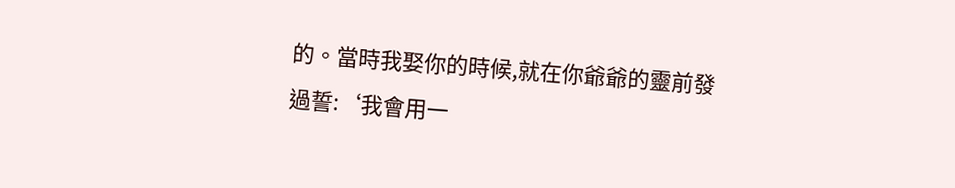的。當時我娶你的時候,就在你爺爺的靈前發過誓:‘我會用一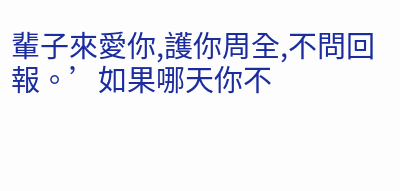輩子來愛你,護你周全,不問回報。’如果哪天你不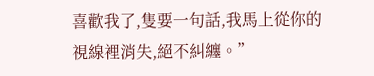喜歡我了,隻要一句話,我馬上從你的視線裡消失,絕不糾纏。”